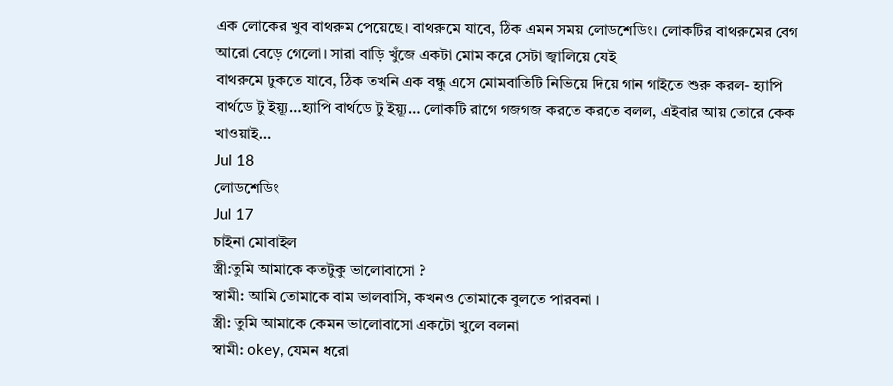এক লোকের খুব বাথরুম পেয়েছে। বাথরুমে যাবে, ঠিক এমন সময় লোডশেডিং। লোকটির বাথরুমের বেগ আরো বেড়ে গেলো। সারা বাড়ি খুঁজে একটা মোম করে সেটা জ্বালিয়ে যেই
বাথরুমে ঢুকতে যাবে, ঠিক তখনি এক বন্ধু এসে মোমবাতিটি নিভিয়ে দিয়ে গান গাইতে শুরু করল- হ্যাপি বার্থডে টু ইয়্যূ…হ্যাপি বার্থডে টু ইয়্যূ… লোকটি রাগে গজগজ করতে করতে বলল, এইবার আয় তোরে কেক খাওয়াই…
Jul 18
লোডশেডিং
Jul 17
চাইনা মোবাইল
স্ত্রী:তুমি আমাকে কতটুকু ভালোবাসো ?
স্বামী: আমি তোমাকে বাম ভালবাসি, কখনও তোমাকে বুলতে পারবনা ।
স্ত্রী: তুমি আমাকে কেমন ভালোবাসো একটো খুলে বলনা
স্বামী: okey, যেমন ধরো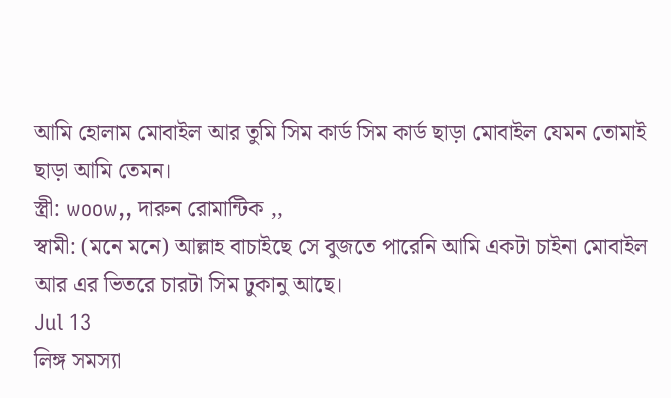আমি হোলাম মোবাইল আর তুমি সিম কার্ড সিম কার্ড ছাড়া মোবাইল যেমন তোমাই ছাড়া আমি তেমন।
স্ত্রী: woow,, দারুন রোমান্টিক ,,
স্বামী: (মনে মনে) আল্লাহ বাচাইছে সে বুজতে পারেনি আমি একটা চাইনা মোবাইল আর এর ভিতরে চারটা সিম ঢুকানু আছে।
Jul 13
লিঙ্গ সমস্যা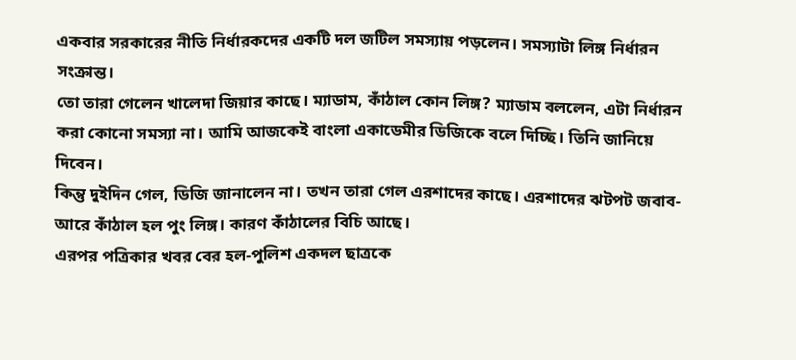একবার সরকারের নীতি নির্ধারকদের একটি দল জটিল সমস্যায় পড়লেন। সমস্যাটা লিঙ্গ নির্ধারন সংক্রান্ত।
তো তারা গেলেন খালেদা জিয়ার কাছে। ম্যাডাম, কাঁঠাল কোন লিঙ্গ? ম্যাডাম বললেন, এটা নির্ধারন করা কোনো সমস্যা না। আমি আজকেই বাংলা একাডেমীর ডিজিকে বলে দিচ্ছি। তিনি জানিয়ে দিবেন।
কিন্তু দুইদিন গেল, ডিজি জানালেন না। তখন তারা গেল এরশাদের কাছে। এরশাদের ঝটপট জবাব-আরে কাঁঠাল হল পুং লিঙ্গ। কারণ কাঁঠালের বিচি আছে।
এরপর পত্রিকার খবর বের হল-পুলিশ একদল ছাত্রকে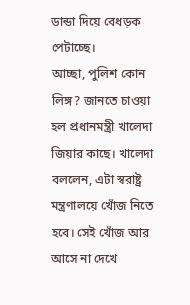ডান্ডা দিয়ে বেধড়ক পেটাচ্ছে।
আচ্ছা, পুলিশ কোন লিঙ্গ? জানতে চাওয়া হল প্রধানমন্ত্রী খালেদা জিয়ার কাছে। খালেদা বললেন, এটা স্বরাষ্ট্র মন্ত্রণালয়ে খোঁজ নিতে হবে। সেই খোঁজ আর আসে না দেখে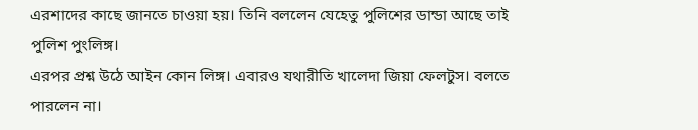এরশাদের কাছে জানতে চাওয়া হয়। তিনি বললেন যেহেতু পুলিশের ডান্ডা আছে তাই পুলিশ পুংলিঙ্গ।
এরপর প্রশ্ন উঠে আইন কোন লিঙ্গ। এবারও যথারীতি খালেদা জিয়া ফেলটুস। বলতে পারলেন না।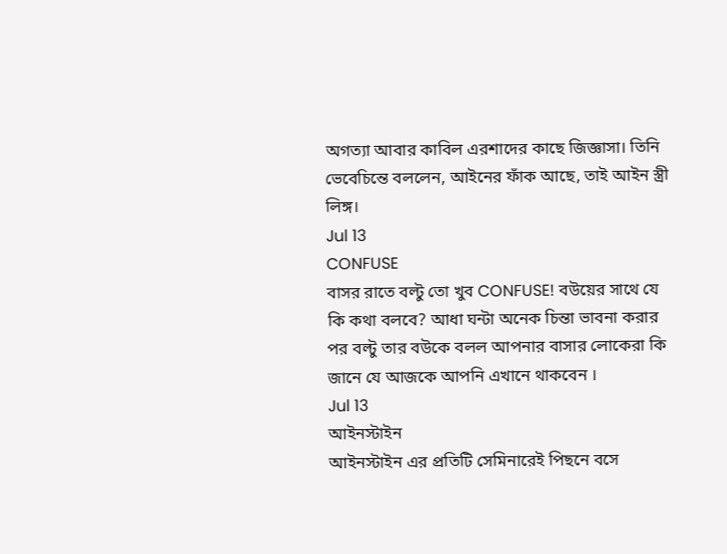অগত্যা আবার কাবিল এরশাদের কাছে জিজ্ঞাসা। তিনি ভেবেচিন্তে বললেন, আইনের ফাঁক আছে, তাই আইন স্ত্রী লিঙ্গ।
Jul 13
CONFUSE
বাসর রাতে বল্টু তো খুব CONFUSE! বউয়ের সাথে যে কি কথা বলবে? আধা ঘন্টা অনেক চিন্তা ভাবনা করার পর বল্টু তার বউকে বলল আপনার বাসার লোকেরা কি জানে যে আজকে আপনি এখানে থাকবেন ।
Jul 13
আইনস্টাইন
আইনস্টাইন এর প্রতিটি সেমিনারেই পিছনে বসে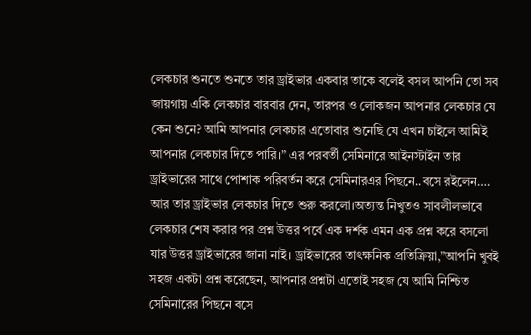লেকচার শুনতে শুনতে তার ড্রাইভার একবার তাকে বলেই বসল আপনি তো সব জায়গায় একি লেকচার বারবার দেন, তারপর ও লোকজন আপনার লেকচার যে কেন শুনে? আমি আপনার লেকচার এতোবার শুনেছি যে এখন চাইলে আমিই আপনার লেকচার দিতে পারি।” এর পরবর্তী সেমিনারে আইনস্টাইন তার ড্রাইভারের সাথে পোশাক পরিবর্তন করে সেমিনারএর পিছনে..বসে রইলেন…. আর তার ড্রাইভার লেকচার দিতে শুরু করলো।অত্যন্ত নিখুতও সাবলীলভাবে লেকচার শেষ করার পর প্রশ্ন উত্তর পর্বে এক দর্শক এমন এক প্রশ্ন করে বসলো যার উত্তর ড্রাইভারের জানা নাই। ড্রাইভারের তাৎক্ষনিক প্রতিক্রিয়া,”আপনি খুবই সহজ একটা প্রশ্ন করেছেন, আপনার প্রশ্নটা এতোই সহজ যে আমি নিশ্চিত সেমিনারের পিছনে বসে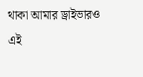থাকা আমার ড্রাইভারও এই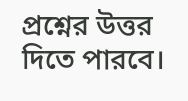প্রশ্নের উত্তর দিতে পারবে।